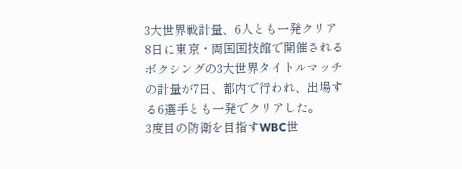3大世界戦計量、6人とも一発クリア
8日に東京・両国国技館で開催されるボクシングの3大世界タイトルマッチの計量が7日、都内で行われ、出場する6選手とも一発でクリアした。
3度目の防衛を目指すWBC世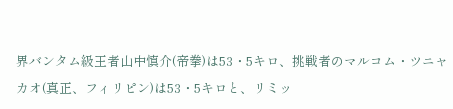界バンタム級王者山中慎介(帝拳)は53・5キロ、挑戦者のマルコム・ツニャカオ(真正、フィリピン)は53・5キロと、リミッ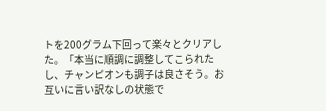トを200グラム下回って楽々とクリアした。「本当に順調に調整してこられたし、チャンピオンも調子は良さそう。お互いに言い訳なしの状態で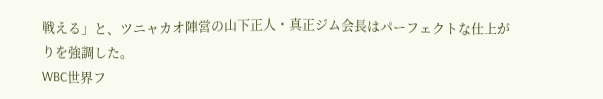戦える」と、ツニャカオ陣営の山下正人・真正ジム会長はパーフェクトな仕上がりを強調した。
WBC世界フ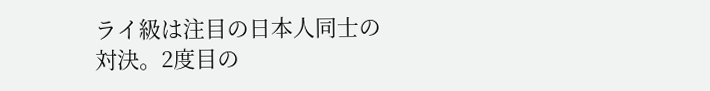ライ級は注目の日本人同士の対決。2度目の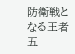防衛戦となる王者五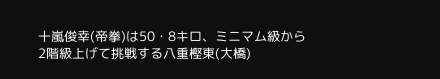十嵐俊幸(帝拳)は50・8キロ、ミニマム級から2階級上げて挑戦する八重樫東(大橋)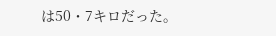は50・7キロだった。